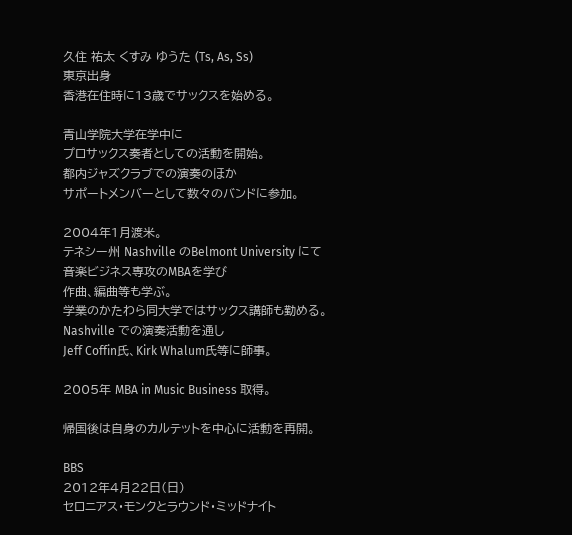久住 祐太 くすみ ゆうた (Ts, As, Ss)
東京出身
香港在住時に13歳でサックスを始める。

青山学院大学在学中に
プロサックス奏者としての活動を開始。
都内ジャズクラブでの演奏のほか
サポートメンバーとして数々のバンドに参加。

2004年1月渡米。
テネシー州 Nashville のBelmont University にて
音楽ビジネス専攻のMBAを学び
作曲、編曲等も学ぶ。
学業のかたわら同大学ではサックス講師も勤める。
Nashville での演奏活動を通し
Jeff Coffin氏、Kirk Whalum氏等に師事。

2005年 MBA in Music Business 取得。

帰国後は自身のカルテットを中心に活動を再開。

BBS
2012年4月22日(日)
セロニアス・モンクとラウンド・ミッドナイト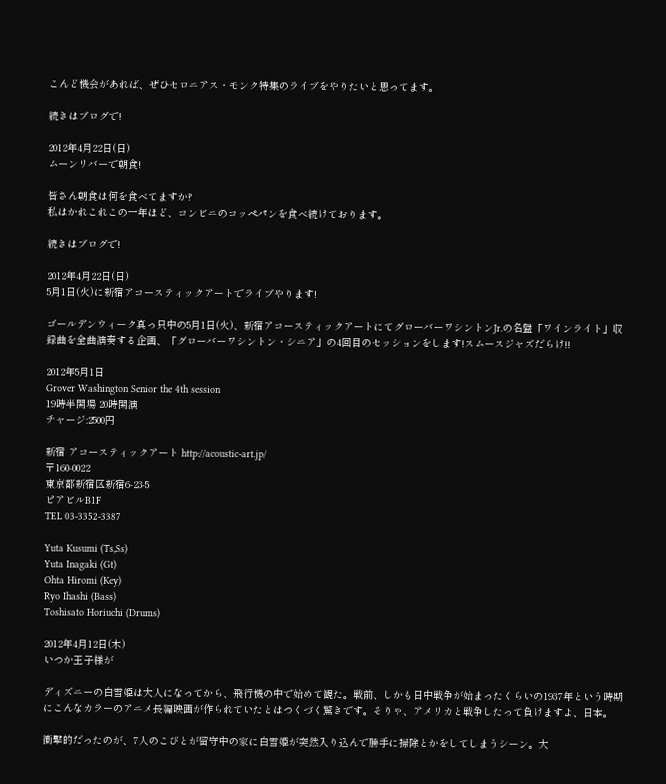こんど機会があれば、ぜひセロニアス・モンク特集のライブをやりたいと思ってます。

続きはブログで!

2012年4月22日(日)
ムーンリバーで朝食!

皆さん朝食は何を食べてますか?
私はかれこれこの一年ほど、コンビニのコッペパンを食べ続けております。

続きはブログで!

2012年4月22日(日)
5月1日(火)に新宿アコースティックアートでライブやります!

ゴールデンウィーク真っ只中の5月1日(火)、新宿アコースティックアートにてグローバーワシントンJr.の名盤「ワインライト」収録曲を全曲演奏する企画、「グローバーワシントン・シニア」の4回目のセッションをします!スムースジャズだらけ!!

2012年5月1日
Grover Washington Senior the 4th session
19時半開場 20時開演
チャージ:2500円

新宿 アコースティックアート http://acoustic-art.jp/
〒160-0022
東京都新宿区新宿6-23-5
ピアビルB1F
TEL 03-3352-3387

Yuta Kusumi (Ts,Ss)
Yuta Inagaki (Gt)
Ohta Hiromi (Key)
Ryo Ihashi (Bass)
Toshisato Horiuchi (Drums)

2012年4月12日(木)
いつか王子様が

ディズニーの白雪姫は大人になってから、飛行機の中で始めて観た。戦前、しかも日中戦争が始まったくらいの1937年という時期にこんなカラーのアニメ長編映画が作られていたとはつくづく驚きです。そりゃ、アメリカと戦争したって負けますよ、日本。

衝撃的だったのが、7人のこびとが留守中の家に白雪姫が突然入り込んで勝手に掃除とかをしてしまうシーン。大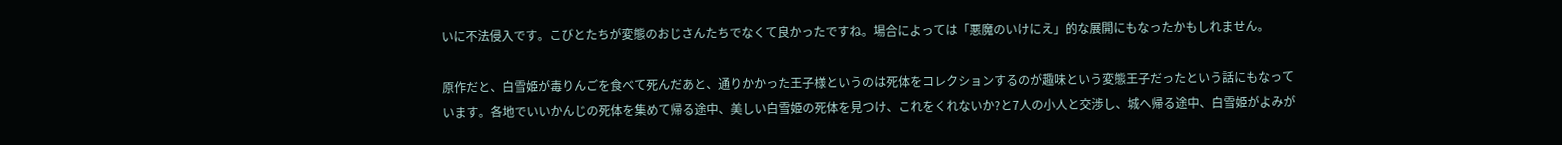いに不法侵入です。こびとたちが変態のおじさんたちでなくて良かったですね。場合によっては「悪魔のいけにえ」的な展開にもなったかもしれません。

原作だと、白雪姫が毒りんごを食べて死んだあと、通りかかった王子様というのは死体をコレクションするのが趣味という変態王子だったという話にもなっています。各地でいいかんじの死体を集めて帰る途中、美しい白雪姫の死体を見つけ、これをくれないか?と7人の小人と交渉し、城へ帰る途中、白雪姫がよみが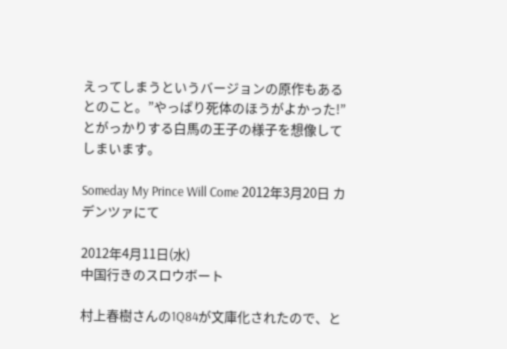えってしまうというバージョンの原作もあるとのこと。”やっぱり死体のほうがよかった!”とがっかりする白馬の王子の様子を想像してしまいます。

Someday My Prince Will Come 2012年3月20日 カデンツァにて

2012年4月11日(水)
中国行きのスロウボート

村上春樹さんの1Q84が文庫化されたので、と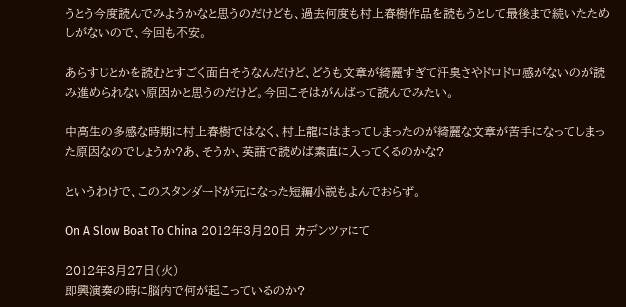うとう今度読んでみようかなと思うのだけども、過去何度も村上春樹作品を読もうとして最後まで続いたためしがないので、今回も不安。

あらすじとかを読むとすごく面白そうなんだけど、どうも文章が綺麗すぎて汗臭さやドロドロ感がないのが読み進められない原因かと思うのだけど。今回こそはがんばって読んでみたい。

中高生の多感な時期に村上春樹ではなく、村上龍にはまってしまったのが綺麗な文章が苦手になってしまった原因なのでしょうか?あ、そうか、英語で読めば素直に入ってくるのかな?

というわけで、このスタンダードが元になった短編小説もよんでおらず。

On A Slow Boat To China 2012年3月20日 カデンツァにて

2012年3月27日(火)
即興演奏の時に脳内で何が起こっているのか?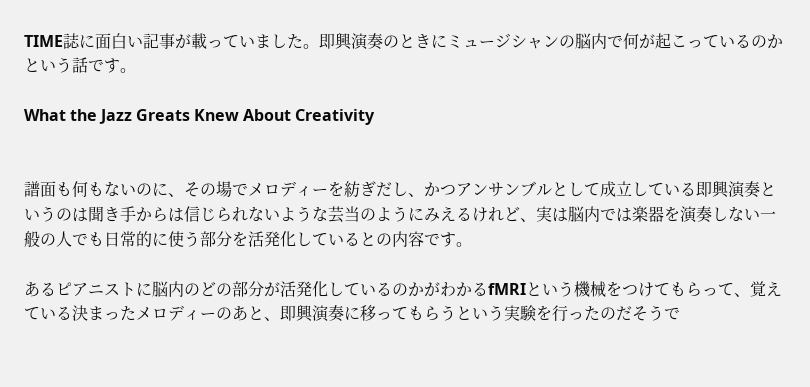TIME誌に面白い記事が載っていました。即興演奏のときにミュージシャンの脳内で何が起こっているのかという話です。

What the Jazz Greats Knew About Creativity


譜面も何もないのに、その場でメロディーを紡ぎだし、かつアンサンブルとして成立している即興演奏というのは聞き手からは信じられないような芸当のようにみえるけれど、実は脳内では楽器を演奏しない一般の人でも日常的に使う部分を活発化しているとの内容です。

あるピアニストに脳内のどの部分が活発化しているのかがわかるfMRIという機械をつけてもらって、覚えている決まったメロディーのあと、即興演奏に移ってもらうという実験を行ったのだそうで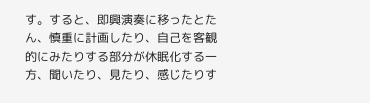す。すると、即興演奏に移ったとたん、慎重に計画したり、自己を客観的にみたりする部分が休眠化する一方、聞いたり、見たり、感じたりす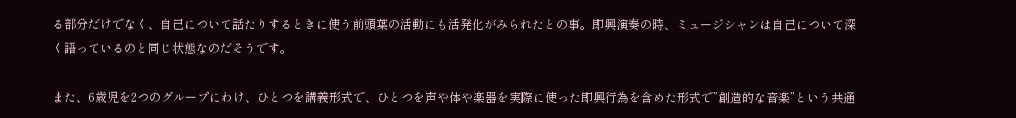る部分だけでなく、自己について話たりするときに使う前頭葉の活動にも活発化がみられたとの事。即興演奏の時、ミュージシャンは自己について深く語っているのと同じ状態なのだそうです。

また、6歳児を2つのグループにわけ、ひとつを講義形式で、ひとつを声や体や楽器を実際に使った即興行為を含めた形式で”創造的な音楽”という共通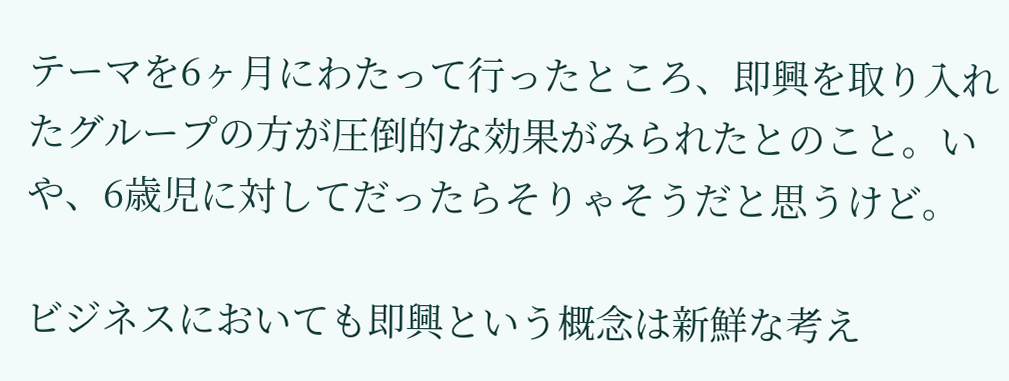テーマを6ヶ月にわたって行ったところ、即興を取り入れたグループの方が圧倒的な効果がみられたとのこと。いや、6歳児に対してだったらそりゃそうだと思うけど。

ビジネスにおいても即興という概念は新鮮な考え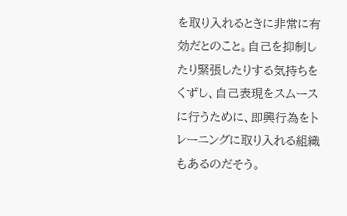を取り入れるときに非常に有効だとのこと。自己を抑制したり緊張したりする気持ちをくずし、自己表現をスムースに行うために、即興行為をトレーニングに取り入れる組織もあるのだそう。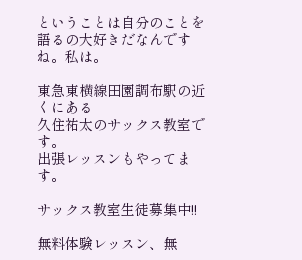ということは自分のことを語るの大好きだなんですね。私は。

東急東横線田園調布駅の近くにある
久住祐太のサックス教室です。
出張レッスンもやってます。

サックス教室生徒募集中!!

無料体験レッスン、無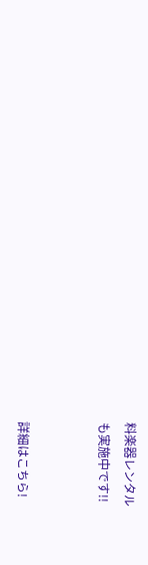料楽器レンタル
も実施中です!!


詳細はこちら!